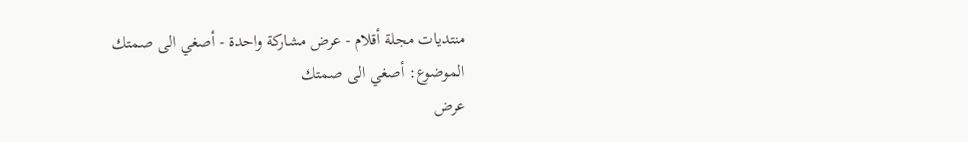منتديات مجلة أقلام - عرض مشاركة واحدة - أصغي الى صمتك
الموضوع: أصغي الى صمتك
عرض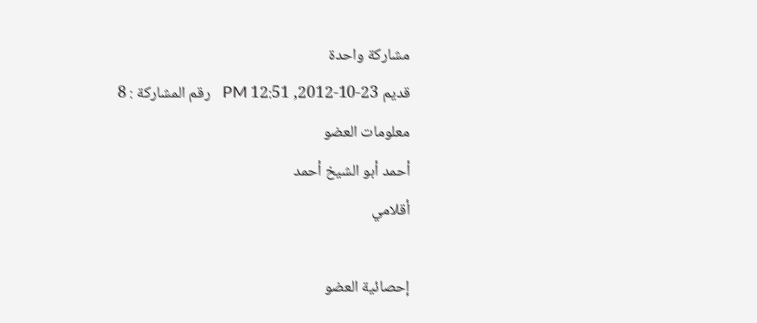مشاركة واحدة
قديم 23-10-2012, 12:51 PM   رقم المشاركة : 8
معلومات العضو
أحمد أبو الشيخ أحمد
أقلامي

إحصائية العضو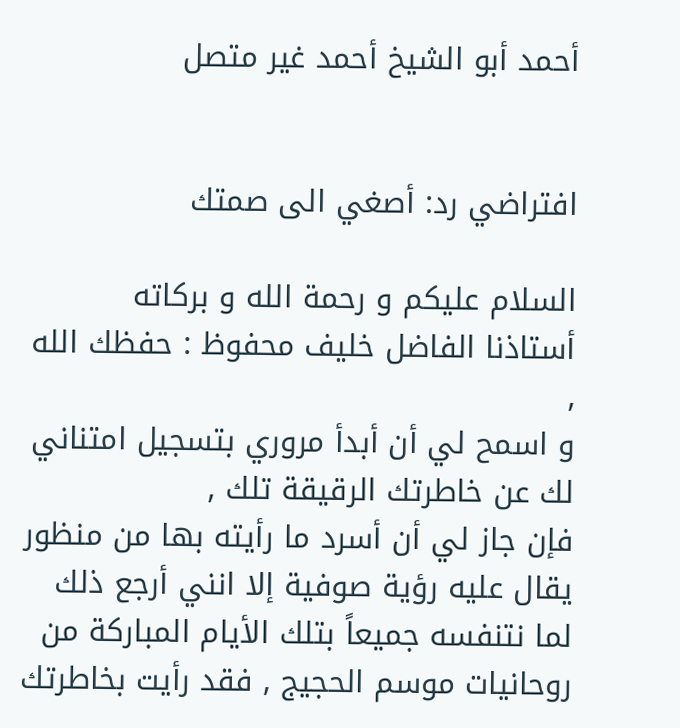أحمد أبو الشيخ أحمد غير متصل


افتراضي رد: أصغي الى صمتك

السلام عليكم و رحمة الله و بركاته
أستاذنا الفاضل خليف محفوظ : حفظك الله ,
و اسمح لي أن أبدأ مروري بتسجيل امتناني لك عن خاطرتك الرقيقة تلك ,
فإن جاز لي أن أسرد ما رأيته بها من منظور يقال عليه رؤية صوفية إلا انني أرجع ذلك لما نتنفسه جميعاً بتلك الأيام المباركة من روحانيات موسم الحجيج , فقد رأيت بخاطرتك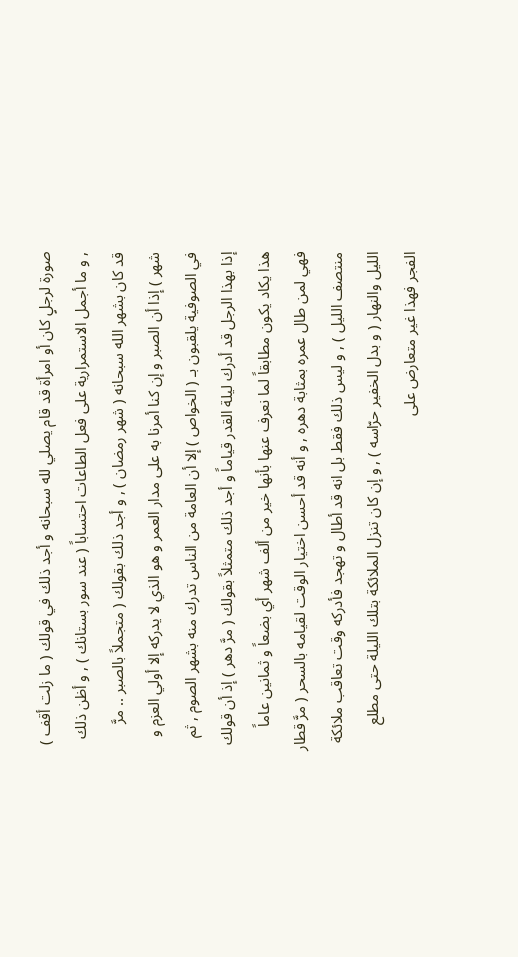صورة لرجلٍ كان أو امرأة قد قام يصلي لله سبحانه و أجد ذلك في قولك ( ما زلت أقف ) , و ما أجمل الاستمرارية على فعل الطاعات احتساباً ( عند سور بستانك ) , و أظن ذلك قد كان بشهر الله سبحانه ( شهر رمضان ) , و أجد ذلك بقولك ( متجملاً بالصبر .. مرَّ شهر ) إذا أن الصبر و إن كنا أمرنا به على مدار العمر و هو الذي لا يدركه إلا أولي العزم و في الصوفية يلقبون بـ ( الخواص ) إلا أن العامة من الناس تدرك منه بشهر الصوم , ثم إذا بهذا الرجل قد أدرك ليلة القدر قياماً و أجد ذلك متمثلاً بقولك ( مرَّ دهر ) إذ أن قولك هذا يكاد يكون مطابقاً لما نعرف عنها بأنها خير من ألف شهر أي بضعاً و ثمانين عاماً فهي لمن طال عمره بمثابة دهره , و أنه قد أحسن اختيار الوقت لقيامه بالسحر ( مرَّ قطار منتصف الليل ) , و ليس ذلك فقط بل انه قد أطال و تهجد فأدركه وقت تعاقب ملائكة الليل والنهار ( و بدل الخفير حرّاسه ) , و إن كان تنزل الملائكة بتلك الليلة حتى مطلع الفجر فهذا غير متعارض على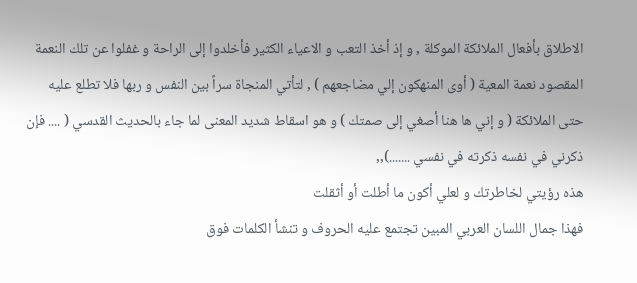الاطلاق بأفعال الملائكة الموكلة , و إذ أخذ التعب و الاعياء الكثير فأخلدوا إلى الراحة و غفلوا عن تلك النعمة المقصود نعمة المعية ( أوى المنهكون إلي مضاجعهم ) , لتأتي المنجاة سراً بين النفس و ربها فلا تطلع عليه حتى الملائكة ( و إني ها هنا أصغي إلى صمتك ) و هو اسقاط شديد المعنى لما جاء بالحديث القدسي ( .... فإن ذكرني في نفسه ذكرته في نفسي .......),,
هذه رؤيتي لخاطرتك و لعلي أكون ما أطلت أو أثقلت
فهذا جمال اللسان العربي المبين تجتمع عليه الحروف و تنشأ الكلمات فوق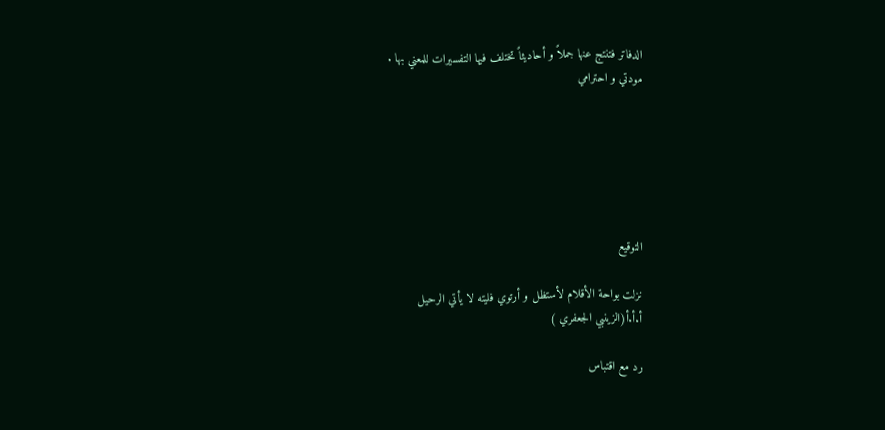الدفاتر فتنتج عنها جملاً و أحاديثاً تختلف فيها التفسيرات للمعني بها .
مودتي و احترامي






التوقيع

نزلت بواحة الأقلام لأستظل و أرتوي فليته لا يأتي الرحيل
أ.أ.أ(الزينبي الجعفري )

رد مع اقتباس